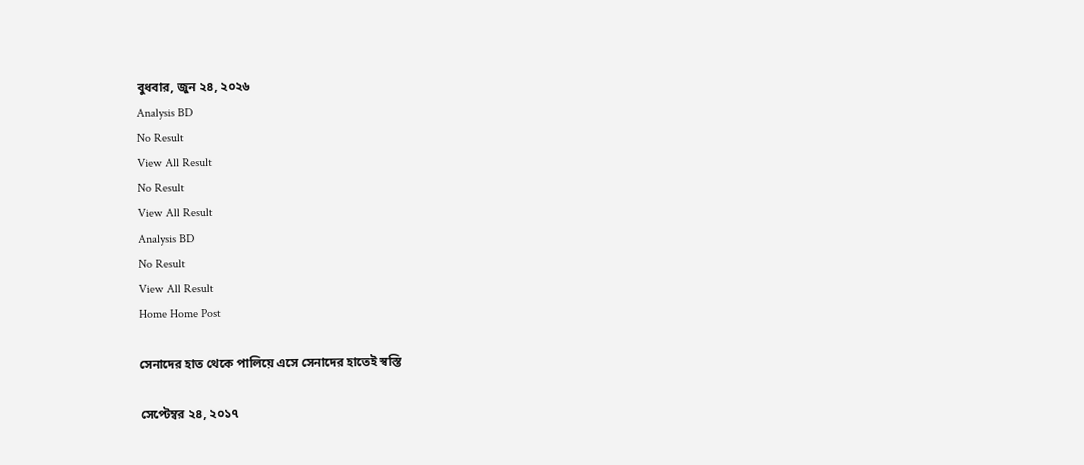বুধবার, জুন ২৪, ২০২৬
Analysis BD
No Result
View All Result
No Result
View All Result
Analysis BD
No Result
View All Result
Home Home Post

সেনাদের হাত থেকে পালিয়ে এসে সেনাদের হাতেই স্বস্তি

সেপ্টেম্বর ২৪, ২০১৭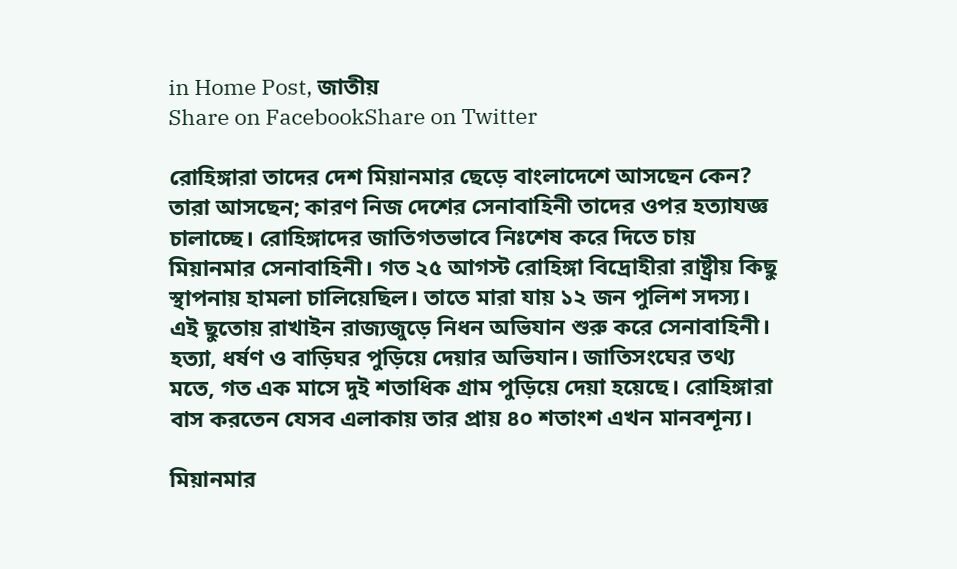in Home Post, জাতীয়
Share on FacebookShare on Twitter

রোহিঙ্গারা তাদের দেশ মিয়ানমার ছেড়ে বাংলাদেশে আসছেন কেন? তারা আসছেন; কারণ নিজ দেশের সেনাবাহিনী তাদের ওপর হত্যাযজ্ঞ চালাচ্ছে। রোহিঙ্গাদের জাতিগতভাবে নিঃশেষ করে দিতে চায় মিয়ানমার সেনাবাহিনী। গত ২৫ আগস্ট রোহিঙ্গা বিদ্রোহীরা রাষ্ট্রীয় কিছু স্থাপনায় হামলা চালিয়েছিল। তাতে মারা যায় ১২ জন পুলিশ সদস্য। এই ছুতোয় রাখাইন রাজ্যজুড়ে নিধন অভিযান শুরু করে সেনাবাহিনী। হত্যা, ধর্ষণ ও বাড়িঘর পুড়িয়ে দেয়ার অভিযান। জাতিসংঘের তথ্য মতে, গত এক মাসে দুই শতাধিক গ্রাম পুড়িয়ে দেয়া হয়েছে। রোহিঙ্গারা বাস করতেন যেসব এলাকায় তার প্রায় ৪০ শতাংশ এখন মানবশূন্য।

মিয়ানমার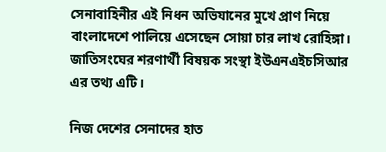সেনাবাহিনীর এই নিধন অভিযানের মুখে প্রাণ নিয়ে বাংলাদেশে পালিয়ে এসেছেন সোয়া চার লাখ রোহিঙ্গা। জাতিসংঘের শরণার্থী বিষয়ক সংস্থা ইউএনএইচসিআর এর তথ্য এটি।

নিজ দেশের সেনাদের হাত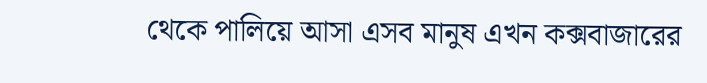থেকে পালিয়ে আসা এসব মানুষ এখন কক্সবাজারের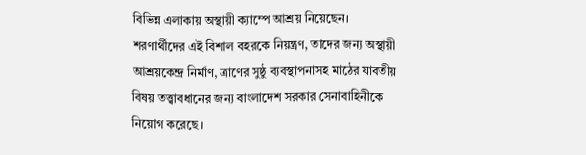বিভিন্ন এলাকায় অস্থায়ী ক্যাম্পে আশ্রয় নিয়েছেন। শরণার্থীদের এই বিশাল বহরকে নিয়ন্ত্রণ, তাদের জন্য অস্থায়ী আশ্রয়কেন্দ্র নির্মাণ, ত্রাণের সুষ্ঠু ব্যবস্থাপনাসহ মাঠের যাবতীয় বিষয় তত্ত্বাবধানের জন্য বাংলাদেশ সরকার সেনাবাহিনীকে নিয়োগ করেছে।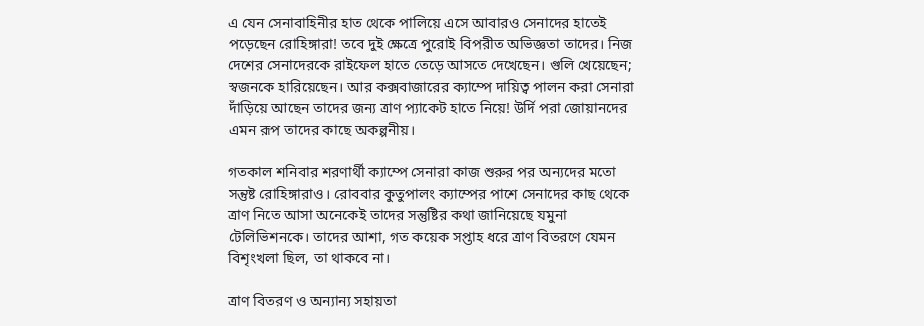এ যেন সেনাবাহিনীর হাত থেকে পালিয়ে এসে আবারও সেনাদের হাতেই পড়েছেন রোহিঙ্গারা! তবে দুই ক্ষেত্রে পুরোই বিপরীত অভিজ্ঞতা তাদের। নিজ দেশের সেনাদেরকে রাইফেল হাতে তেড়ে আসতে দেখেছেন। গুলি খেয়েছেন; স্বজনকে হারিয়েছেন। আর কক্সবাজারের ক্যাম্পে দায়িত্ব পালন করা সেনারা দাঁড়িয়ে আছেন তাদের জন্য ত্রাণ প্যাকেট হাতে নিয়ে! উর্দি পরা জোয়ানদের এমন রূপ তাদের কাছে অকল্পনীয়।

গতকাল শনিবার শরণার্থী ক্যাম্পে সেনারা কাজ শুরুর পর অন্যদের মতো সন্তুষ্ট রোহিঙ্গারাও। রোববার কুতুপালং ক্যাম্পের পাশে সেনাদের কাছ থেকে ত্রাণ নিতে আসা অনেকেই তাদের সন্তুষ্টির কথা জানিয়েছে যমুনা টেলিভিশনকে। তাদের আশা, গত কয়েক সপ্তাহ ধরে ত্রাণ বিতরণে যেমন বিশৃংখলা ছিল, তা থাকবে না।

ত্রাণ বিতরণ ও অন্যান্য সহায়তা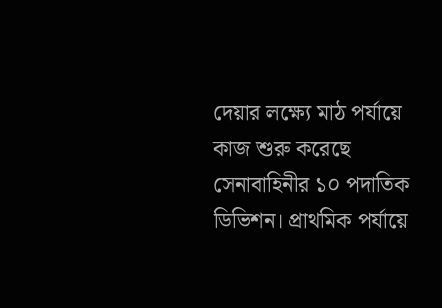দেয়ার লক্ষ্যে মাঠ পর্যায়ে কাজ শুরু করেছে সেনাবাহিনীর ১০ পদাতিক ডিভিশন। প্রাথমিক পর্যায়ে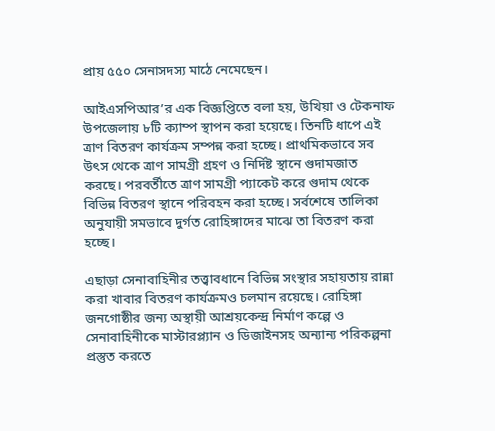প্রায় ৫৫০ সেনাসদস্য মাঠে নেমেছেন।

আইএসপিআর’র এক বিজ্ঞপ্তিতে বলা হয়, উখিয়া ও টেকনাফ উপজেলায় ৮টি ক্যাম্প স্থাপন করা হয়েছে। তিনটি ধাপে এই ত্রাণ বিতরণ কার্যক্রম সম্পন্ন করা হচ্ছে। প্রাথমিকভাবে সব উৎস থেকে ত্রাণ সামগ্রী গ্রহণ ও নির্দিষ্ট স্থানে গুদামজাত করছে। পরবর্তীতে ত্রাণ সামগ্রী প্যাকেট করে গুদাম থেকে বিভিন্ন বিতরণ স্থানে পরিবহন করা হচ্ছে। সর্বশেষে তালিকা অনুযায়ী সমভাবে দুর্গত রোহিঙ্গাদের মাঝে তা বিতরণ করা হচ্ছে।

এছাড়া সেনাবাহিনীর তত্ত্বাবধানে বিভিন্ন সংস্থার সহায়তায় রান্না করা খাবার বিতরণ কার্যক্রমও চলমান রয়েছে। রোহিঙ্গা জনগোষ্ঠীর জন্য অস্থায়ী আশ্রয়কেন্দ্র নির্মাণ কল্পে ও সেনাবাহিনীকে মাস্টারপ্ল্যান ও ডিজাইনসহ অন্যান্য পরিকল্পনা প্রস্তুত করতে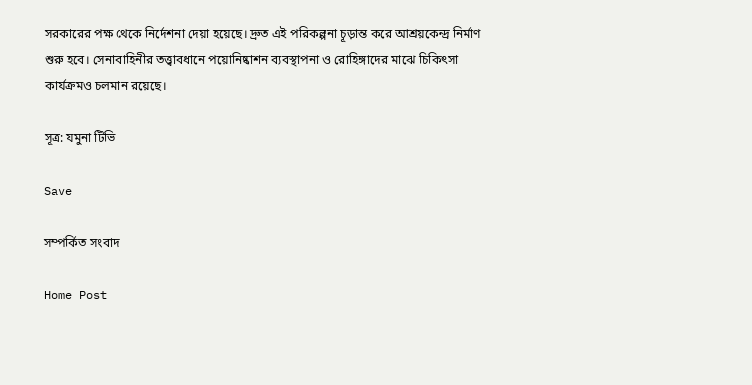সরকারের পক্ষ থেকে নির্দেশনা দেয়া হয়েছে। দ্রুত এই পরিকল্পনা চূড়ান্ত করে আশ্রয়কেন্দ্র নির্মাণ শুরু হবে। সেনাবাহিনীর তত্ত্বাবধানে পয়োনিষ্কাশন ব্যবস্থাপনা ও রোহিঙ্গাদের মাঝে চিকিৎসা কার্যক্রমও চলমান রয়েছে।

সূত্র: যমুনা টিভি

Save

সম্পর্কিত সংবাদ

Home Post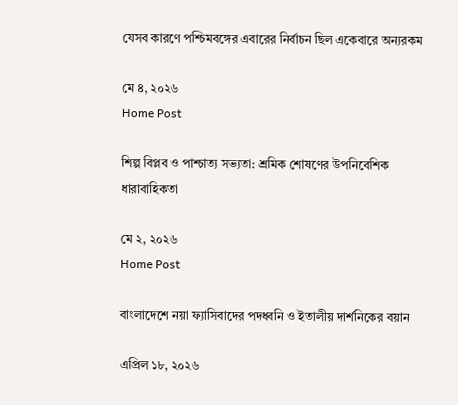যেসব কারণে পশ্চিমবঙ্গের এবারের নির্বাচন ছিল একেবারে অন্যরকম

মে ৪, ২০২৬
Home Post

শিল্প বিপ্লব ও পাশ্চাত্য সভ্যতা: শ্রমিক শোষণের উপনিবেশিক ধারাবাহিকতা

মে ২, ২০২৬
Home Post

বাংলাদেশে নয়া ফ্যাসিবাদের পদধ্বনি ও ইতালীয় দার্শনিকের বয়ান

এপ্রিল ১৮, ২০২৬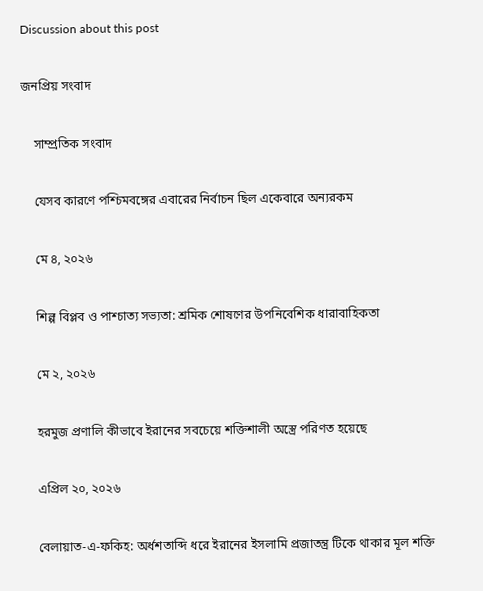Discussion about this post

জনপ্রিয় সংবাদ

    সাম্প্রতিক সংবাদ

    যেসব কারণে পশ্চিমবঙ্গের এবারের নির্বাচন ছিল একেবারে অন্যরকম

    মে ৪, ২০২৬

    শিল্প বিপ্লব ও পাশ্চাত্য সভ্যতা: শ্রমিক শোষণের উপনিবেশিক ধারাবাহিকতা

    মে ২, ২০২৬

    হরমুজ প্রণালি কীভাবে ইরানের সবচেয়ে শক্তিশালী অস্ত্রে পরিণত হয়েছে

    এপ্রিল ২০, ২০২৬

    বেলায়াত-এ-ফকিহ: অর্ধশতাব্দি ধরে ইরানের ইসলামি প্রজাতন্ত্র টিকে থাকার মূল শক্তি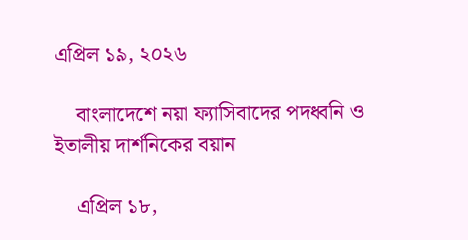এপ্রিল ১৯, ২০২৬

    বাংলাদেশে নয়া ফ্যাসিবাদের পদধ্বনি ও ইতালীয় দার্শনিকের বয়ান

    এপ্রিল ১৮,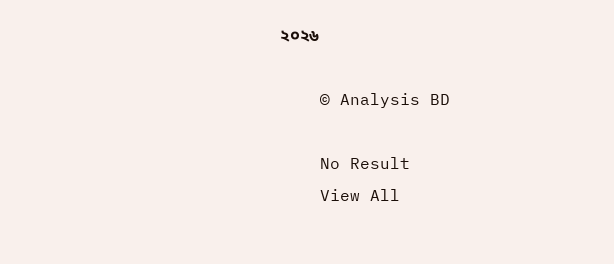২০২৬

    © Analysis BD

    No Result
    View All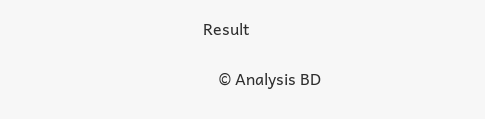Result

    © Analysis BD